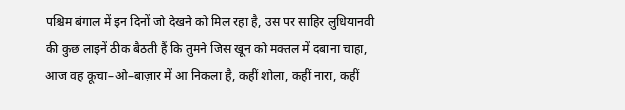पश्चिम बंगाल में इन दिनों जो देखने को मिल रहा है, उस पर साहिर लुधियानवी की कुछ लाइनें ठीक बैठती हैं कि तुमने जिस खून को मक्तल में दबाना चाहा, आज वह कूचा–ओ–बाज़ार में आ निकला है, कहीं शोला, कहीं नारा, कहीं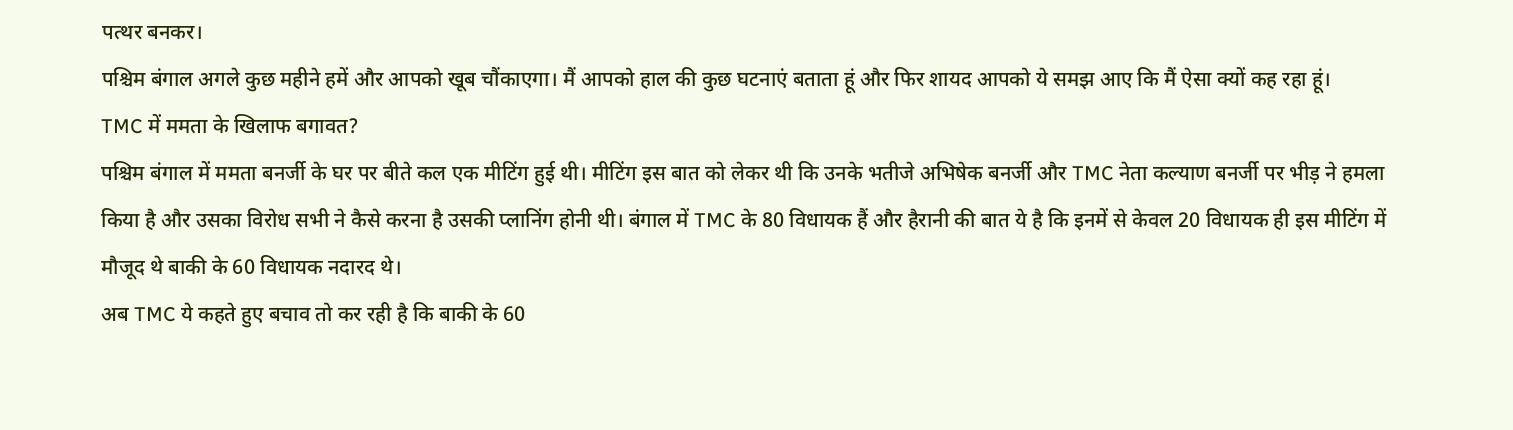पत्थर बनकर।
पश्चिम बंगाल अगले कुछ महीने हमें और आपको खूब चौंकाएगा। मैं आपको हाल की कुछ घटनाएं बताता हूं और फिर शायद आपको ये समझ आए कि मैं ऐसा क्यों कह रहा हूं।
TMC में ममता के खिलाफ बगावत?
पश्चिम बंगाल में ममता बनर्जी के घर पर बीते कल एक मीटिंग हुई थी। मीटिंग इस बात को लेकर थी कि उनके भतीजे अभिषेक बनर्जी और TMC नेता कल्याण बनर्जी पर भीड़ ने हमला किया है और उसका विरोध सभी ने कैसे करना है उसकी प्लानिंग होनी थी। बंगाल में TMC के 80 विधायक हैं और हैरानी की बात ये है कि इनमें से केवल 20 विधायक ही इस मीटिंग में मौजूद थे बाकी के 60 विधायक नदारद थे।
अब TMC ये कहते हुए बचाव तो कर रही है कि बाकी के 60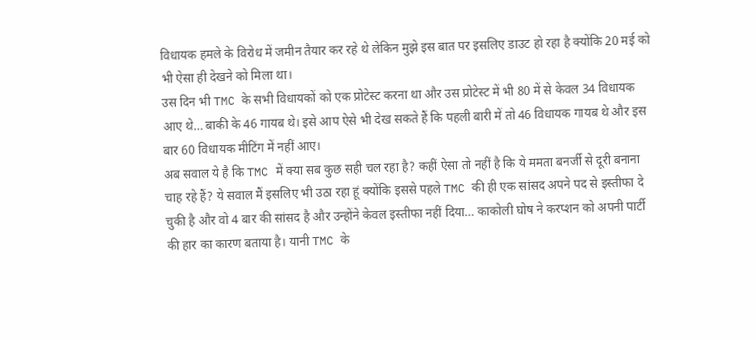विधायक हमले के विरोध में जमीन तैयार कर रहे थे लेकिन मुझे इस बात पर इसलिए डाउट हो रहा है क्योंकि 20 मई को भी ऐसा ही देखने को मिला था।
उस दिन भी TMC के सभी विधायकों को एक प्रोटेस्ट करना था और उस प्रोटेस्ट में भी 80 में से केवल 34 विधायक आए थे… बाकी के 46 गायब थे। इसे आप ऐसे भी देख सकते हैं कि पहली बारी में तो 46 विधायक गायब थे और इस बार 60 विधायक मीटिंग में नहीं आए।
अब सवाल ये है कि TMC में क्या सब कुछ सही चल रहा है? कहीं ऐसा तो नहीं है कि ये ममता बनर्जी से दूरी बनाना चाह रहे हैं? ये सवाल मैं इसलिए भी उठा रहा हूं क्योंकि इससे पहले TMC की ही एक सांसद अपने पद से इस्तीफा दे चुकी है और वो 4 बार की सांसद है और उन्होंने केवल इस्तीफा नहीं दिया… काकोली घोष ने करप्शन को अपनी पार्टी की हार का कारण बताया है। यानी TMC के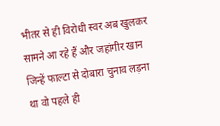भीतर से ही विरोधी स्वर अब खुलकर सामने आ रहे हैं और जहांगीर खान जिन्हें फाल्टा से दोबारा चुनाव लड़ना था वो पहले ही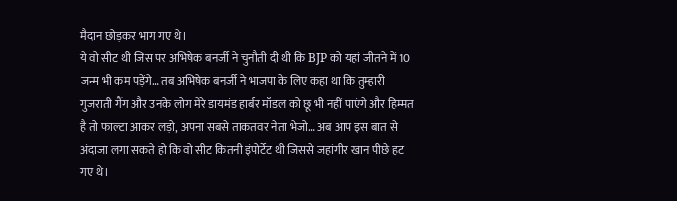मैदान छोड़कर भाग गए थे।
ये वो सीट थी जिस पर अभिषेक बनर्जी ने चुनौती दी थी कि BJP को यहां जीतने में 10 जन्म भी कम पड़ेंगे… तब अभिषेक बनर्जी ने भाजपा के लिए कहा था कि तुम्हारी गुजराती गैंग और उनके लोग मेरे डायमंड हार्बर मॉडल को छू भी नहीं पाएंगे और हिम्मत है तो फाल्टा आकर लड़ो, अपना सबसे ताकतवर नेता भेजो… अब आप इस बात से अंदाजा लगा सकते हो कि वो सीट कितनी इंपोर्टेट थी जिससे जहांगीर खान पीछे हट गए थे।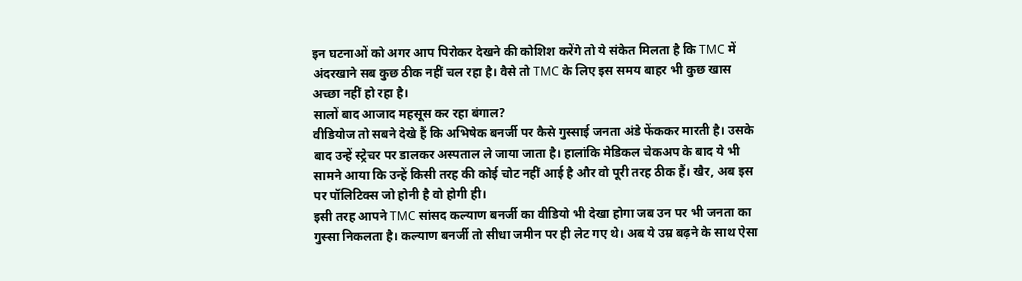इन घटनाओं को अगर आप पिरोकर देखने की कोशिश करेंगे तो ये संकेत मिलता है कि TMC में अंदरखाने सब कुछ ठीक नहीं चल रहा है। वैसे तो TMC के लिए इस समय बाहर भी कुछ खास अच्छा नहीं हो रहा है।
सालों बाद आजाद महसूस कर रहा बंगाल?
वीडियोज तो सबने देखे हैं कि अभिषेक बनर्जी पर कैसे गुस्साई जनता अंडे फेंककर मारती है। उसके बाद उन्हें स्ट्रेचर पर डालकर अस्पताल ले जाया जाता है। हालांकि मेडिकल चेकअप के बाद ये भी सामने आया कि उन्हें किसी तरह की कोई चोट नहीं आई है और वो पूरी तरह ठीक हैं। खैर, अब इस पर पॉलिटिक्स जो होनी है वो होगी ही।
इसी तरह आपने TMC सांसद कल्याण बनर्जी का वीडियो भी देखा होगा जब उन पर भी जनता का गुस्सा निकलता है। कल्याण बनर्जी तो सीधा जमीन पर ही लेट गए थे। अब ये उम्र बढ़ने के साथ ऐसा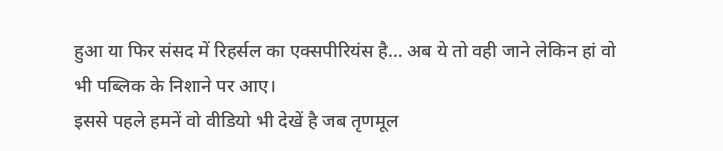हुआ या फिर संसद में रिहर्सल का एक्सपीरियंस है… अब ये तो वही जाने लेकिन हां वो भी पब्लिक के निशाने पर आए।
इससे पहले हमनें वो वीडियो भी देखें है जब तृणमूल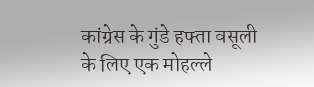कांग्रेस के गुंडे हफ्ता वसूली के लिए एक मोहल्ले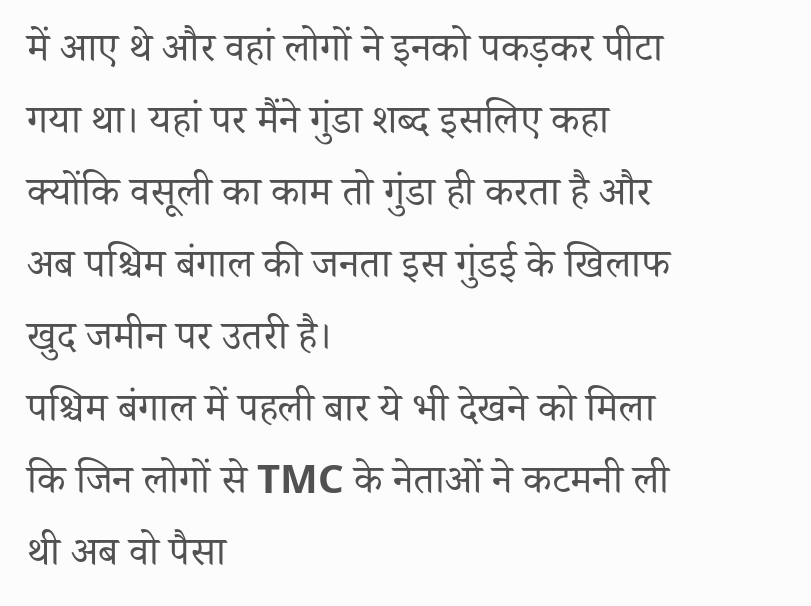में आए थे और वहां लोगों ने इनको पकड़कर पीटा गया था। यहां पर मैंने गुंडा शब्द इसलिए कहा क्योंकि वसूली का काम तो गुंडा ही करता है और अब पश्चिम बंगाल की जनता इस गुंडई के खिलाफ खुद जमीन पर उतरी है।
पश्चिम बंगाल में पहली बार ये भी देखने को मिला कि जिन लोगों से TMC के नेताओं ने कटमनी ली थी अब वो पैसा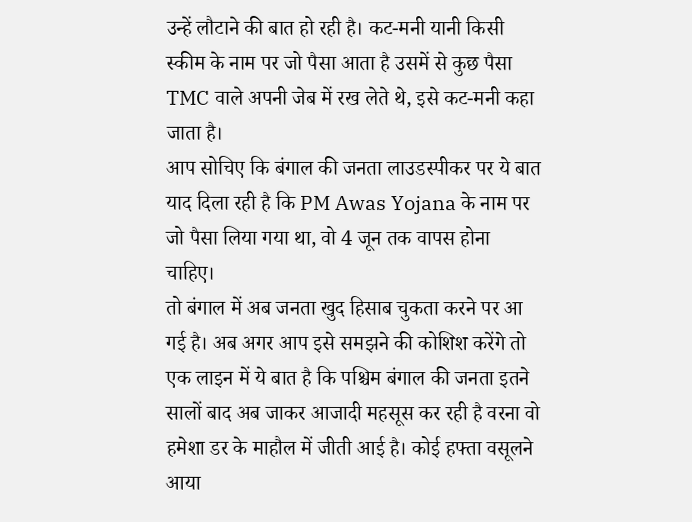उन्हें लौटाने की बात हो रही है। कट-मनी यानी किसी स्कीम के नाम पर जो पैसा आता है उसमें से कुछ पैसा TMC वाले अपनी जेब में रख लेते थे, इसे कट-मनी कहा जाता है।
आप सोचिए कि बंगाल की जनता लाउडस्पीकर पर ये बात याद दिला रही है कि PM Awas Yojana के नाम पर जो पैसा लिया गया था, वो 4 जून तक वापस होना चाहिए।
तो बंगाल में अब जनता खुद हिसाब चुकता करने पर आ गई है। अब अगर आप इसे समझने की कोशिश करेंगे तो एक लाइन में ये बात है कि पश्चिम बंगाल की जनता इतने सालों बाद अब जाकर आजादी महसूस कर रही है वरना वो हमेशा डर के माहौल में जीती आई है। कोई हफ्ता वसूलने आया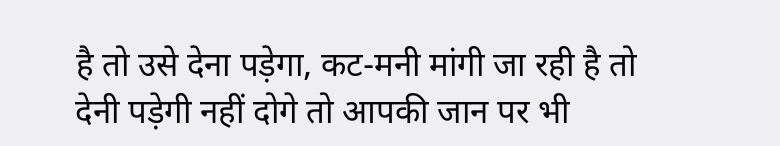है तो उसे देना पड़ेगा, कट-मनी मांगी जा रही है तो देनी पड़ेगी नहीं दोगे तो आपकी जान पर भी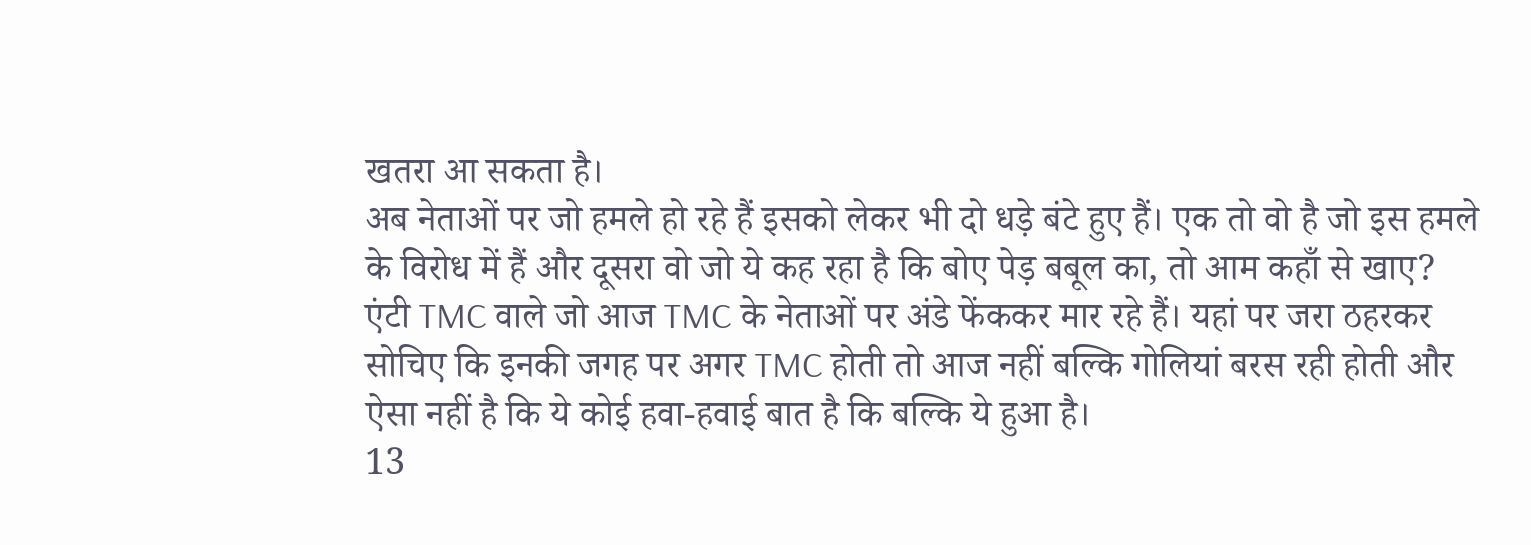खतरा आ सकता है।
अब नेताओं पर जो हमले हो रहे हैं इसको लेकर भी दो धड़े बंटे हुए हैं। एक तो वो है जो इस हमले के विरोध में हैं और दूसरा वो जो ये कह रहा है कि बोए पेड़ बबूल का, तो आम कहाँ से खाए?
एंटी TMC वाले जो आज TMC के नेताओं पर अंडे फेंककर मार रहे हैं। यहां पर जरा ठहरकर सोचिए कि इनकी जगह पर अगर TMC होती तो आज नहीं बल्कि गोलियां बरस रही होती और ऐसा नहीं है कि ये कोई हवा-हवाई बात है कि बल्कि ये हुआ है।
13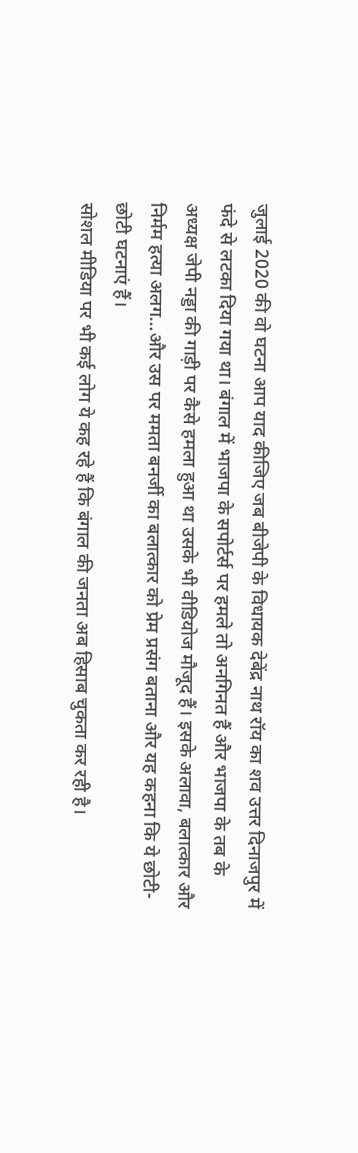जुलाई 2020 की वो घटना आप याद कीजिए जब बीजेपी के विधायक देबेंद्र नाथ रॉय का शव उत्तर दिनाजपुर में फंदे से लटका दिया गया था। बंगाल में भाजपा के सपोर्टर्स पर हमले तो अनगिनत हैं और भाजपा के तब के अध्यक्ष जेपी नड्डा की गाड़ी पर कैसे हमला हुआ था उसके भी वीडियोज मौजूद हैं। इसके अलावा, बलात्कार और निर्मम हत्या अलग…और उस पर ममता बनर्जी का बलात्कार को प्रेम प्रसंग बताना और यह कहना कि ये छोटी-छोटी घटनाएं हैं।
सोशल मीडिया पर भी कई लोग ये कह रहे हैं कि बंगाल की जनता अब हिसाब चुकता कर रही है।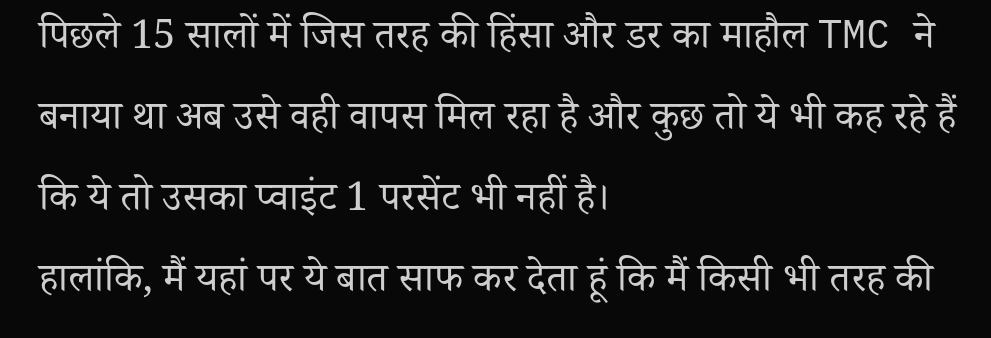पिछले 15 सालों में जिस तरह की हिंसा और डर का माहौल TMC ने बनाया था अब उसे वही वापस मिल रहा है और कुछ तो ये भी कह रहे हैं कि ये तो उसका प्वाइंट 1 परसेंट भी नहीं है।
हालांकि, मैं यहां पर ये बात साफ कर देता हूं कि मैं किसी भी तरह की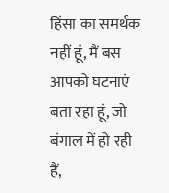हिंसा का समर्थक नहीं हूं, मैं बस आपको घटनाएं बता रहा हूं, जो बंगाल में हो रही हैं,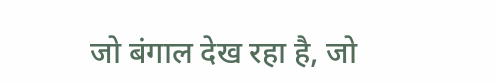जो बंगाल देख रहा है, जो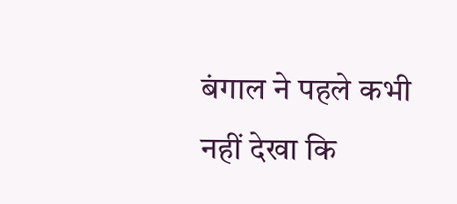बंगाल ने पहले कभी नहीं देखा कि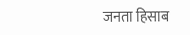जनता हिसाब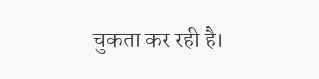चुकता कर रही है।